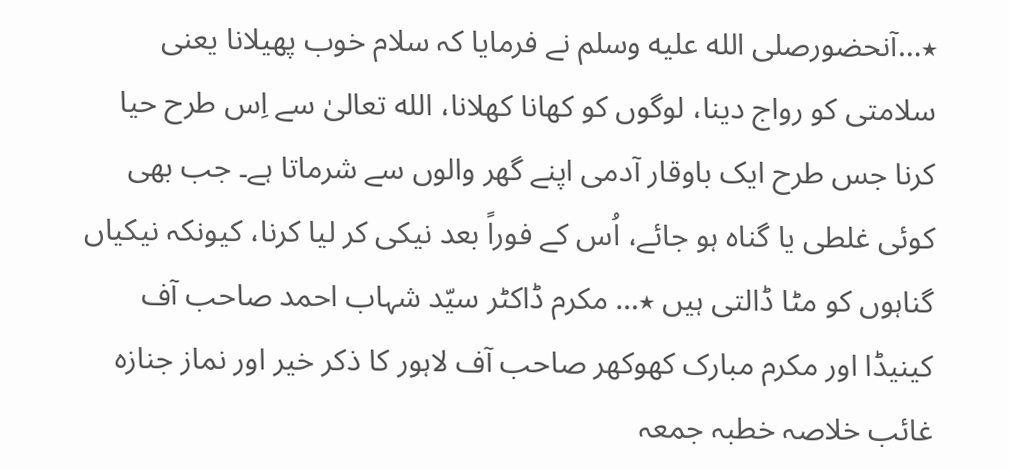٭…آنحضورصلى الله عليه وسلم نے فرمایا کہ سلام خوب پھیلانا یعنی سلامتی کو رواج دینا، لوگوں کو کھانا کھلانا، الله تعالیٰ سے اِس طرح حیا کرنا جس طرح ایک باوقار آدمی اپنے گھر والوں سے شرماتا ہے۔ جب بھی کوئی غلطی یا گناہ ہو جائے، اُس کے فوراً بعد نیکی کر لیا کرنا، کیونکہ نیکیاں گناہوں کو مٹا ڈالتی ہیں ٭… مکرم ڈاکٹر سیّد شہاب احمد صاحب آف کینیڈا اور مکرم مبارک کھوکھر صاحب آف لاہور کا ذکر خیر اور نماز جنازہ غائب خلاصہ خطبہ جمعہ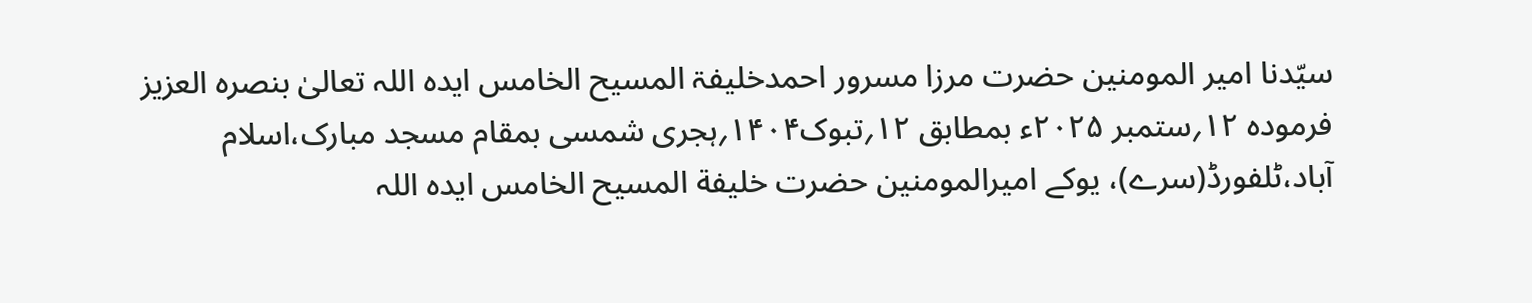سیّدنا امیر المومنین حضرت مرزا مسرور احمدخلیفۃ المسیح الخامس ایدہ اللہ تعالیٰ بنصرہ العزیز فرمودہ ۱۲؍ستمبر ۲۰۲۵ء بمطابق ۱۲؍تبوک۱۴۰۴؍ہجری شمسی بمقام مسجد مبارک،اسلام آباد،ٹلفورڈ(سرے)، یوکے اميرالمومنين حضرت خليفة المسيح الخامس ايدہ اللہ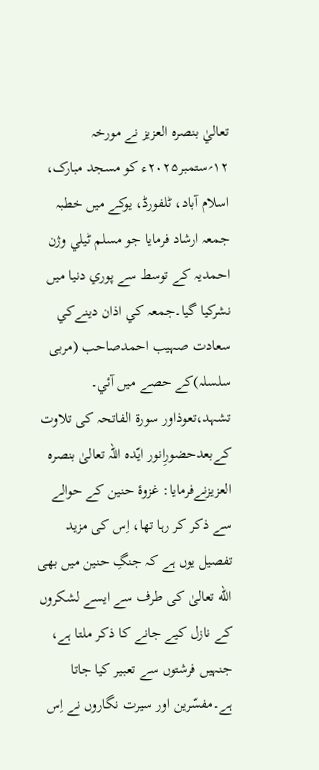تعاليٰ بنصرہ العزيز نے مورخہ ۱۲؍ستمبر۲۰۲۵ء کو مسجد مبارک، اسلام آباد، ٹلفورڈ، يوکے ميں خطبہ جمعہ ارشاد فرمايا جو مسلم ٹيلي وژن احمديہ کے توسط سے پوري دنيا ميں نشرکيا گيا۔جمعہ کي اذان دينےکي سعادت صہیب احمدصاحب (مربی سلسلہ)کے حصے ميں آئي۔ تشہد،تعوذاور سورة الفاتحہ کی تلاوت کےبعدحضورِانور ایّدہ اللہ تعالیٰ بنصرہ العزیزنےفرمایا: غزوۂ حنین کے حوالے سے ذکر کر رہا تھا، اِس کی مزید تفصیل یوں ہے کہ جنگِ حنین میں بھی الله تعالیٰ کی طرف سے ایسے لشکروں کے نازل کیے جانے کا ذکر ملتا ہے، جنہیں فرشتوں سے تعبیر کیا جاتا ہے۔مفسّرین اور سیرت نگاروں نے اِس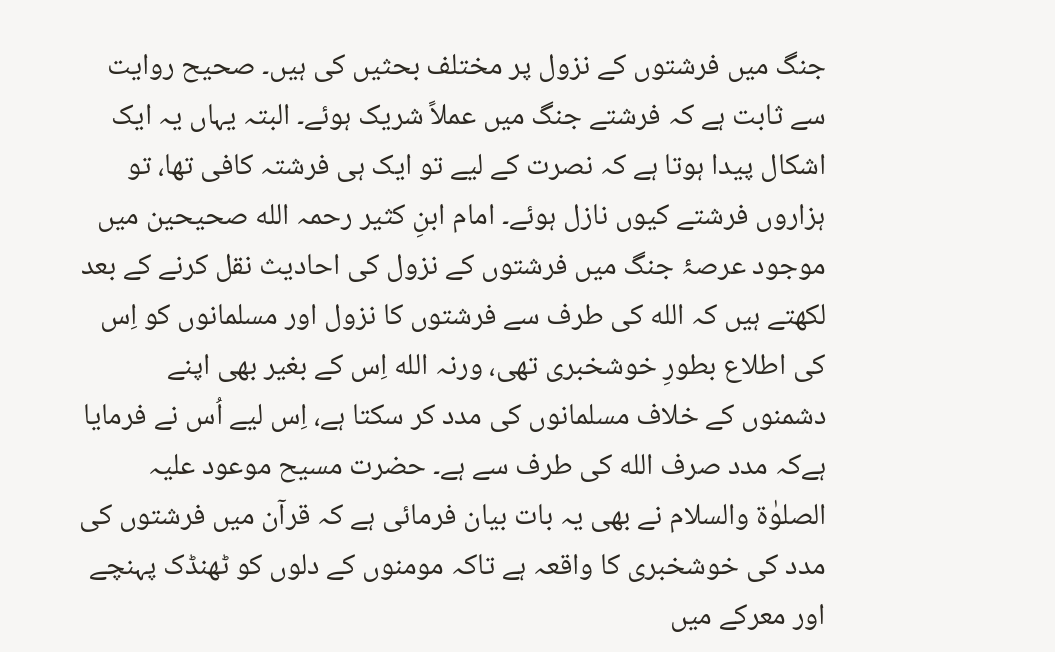جنگ میں فرشتوں کے نزول پر مختلف بحثیں کی ہیں۔ صحیح روایت سے ثابت ہے کہ فرشتے جنگ میں عملاً شریک ہوئے۔ البتہ یہاں یہ ایک اشکال پیدا ہوتا ہے کہ نصرت کے لیے تو ایک ہی فرشتہ کافی تھا، تو ہزاروں فرشتے کیوں نازل ہوئے۔ امام ابنِ کثیر رحمہ الله صحیحین میں موجود عرصۂ جنگ میں فرشتوں کے نزول کی احادیث نقل کرنے کے بعد لکھتے ہیں کہ الله کی طرف سے فرشتوں کا نزول اور مسلمانوں کو اِس کی اطلاع بطورِ خوشخبری تھی، ورنہ الله اِس کے بغیر بھی اپنے دشمنوں کے خلاف مسلمانوں کی مدد کر سکتا ہے، اِس لیے اُس نے فرمایا ہےکہ مدد صرف الله کی طرف سے ہے۔ حضرت مسیح موعود علیہ الصلوٰۃ والسلام نے بھی یہ بات بیان فرمائی ہے کہ قرآن میں فرشتوں کی مدد کی خوشخبری کا واقعہ ہے تاکہ مومنوں کے دلوں کو ٹھنڈک پہنچے اور معرکے میں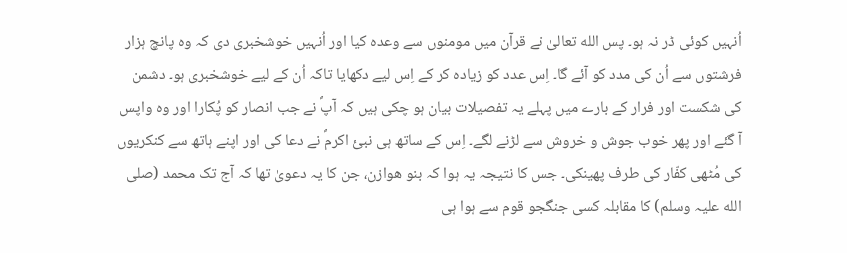اُنہیں کوئی ڈر نہ ہو۔ پس الله تعالیٰ نے قرآن میں مومنوں سے وعدہ کیا اور اُنہیں خوشخبری دی کہ وہ پانچ ہزار فرشتوں سے اُن کی مدد کو آئے گا۔ اِس عدد کو زیادہ کر کے اِس لیے دکھایا تاکہ اُن کے لیے خوشخبری ہو۔ دشمن کی شکست اور فرار کے بارے میں پہلے یہ تفصیلات بیان ہو چکی ہیں کہ آپؐ نے جب انصار کو پُکارا اور وہ واپس آ گئے اور پھر خوب جوش و خروش سے لڑنے لگے۔ اِس کے ساتھ ہی نبیٔ اکرمؐ نے دعا کی اور اپنے ہاتھ سے کنکریوں کی مُٹھی کفّار کی طرف پھینکی۔ جس کا نتیجہ یہ ہوا کہ بنو ھوازن، جن کا یہ دعویٰ تھا کہ آج تک محمد (صلی الله علیہ وسلم) کا مقابلہ کسی جنگجو قوم سے ہوا ہی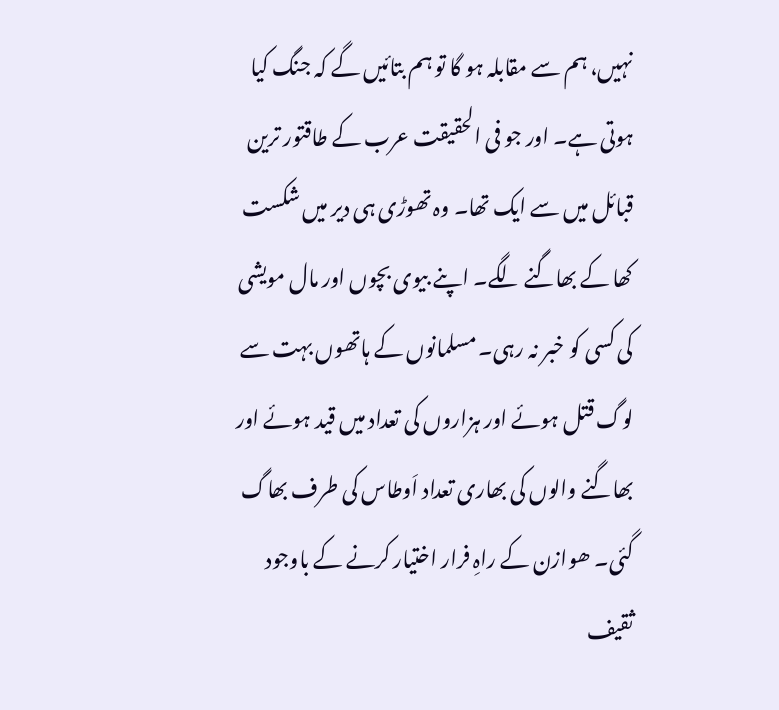نہیں، ہم سے مقابلہ ہو گا تو ہم بتائیں گے کہ جنگ کیا ہوتی ہے۔ اور جو فی الحقیقت عرب کے طاقتور ترین قبائل میں سے ایک تھا۔ وہ تھوڑی ہی دیر میں شکست کھا کے بھاگنے لگے۔ اپنے بیوی بچوں اور مال مویشی کی کسی کو خبر نہ رہی۔ مسلمانوں کے ہاتھوں بہت سے لوگ قتل ہوئے اور ہزاروں کی تعداد میں قید ہوئے اور بھاگنے والوں کی بھاری تعداد اَوطاس کی طرف بھاگ گئی۔ ھوازن کے راہِ فرار اختیار کرنے کے باوجود ثقیف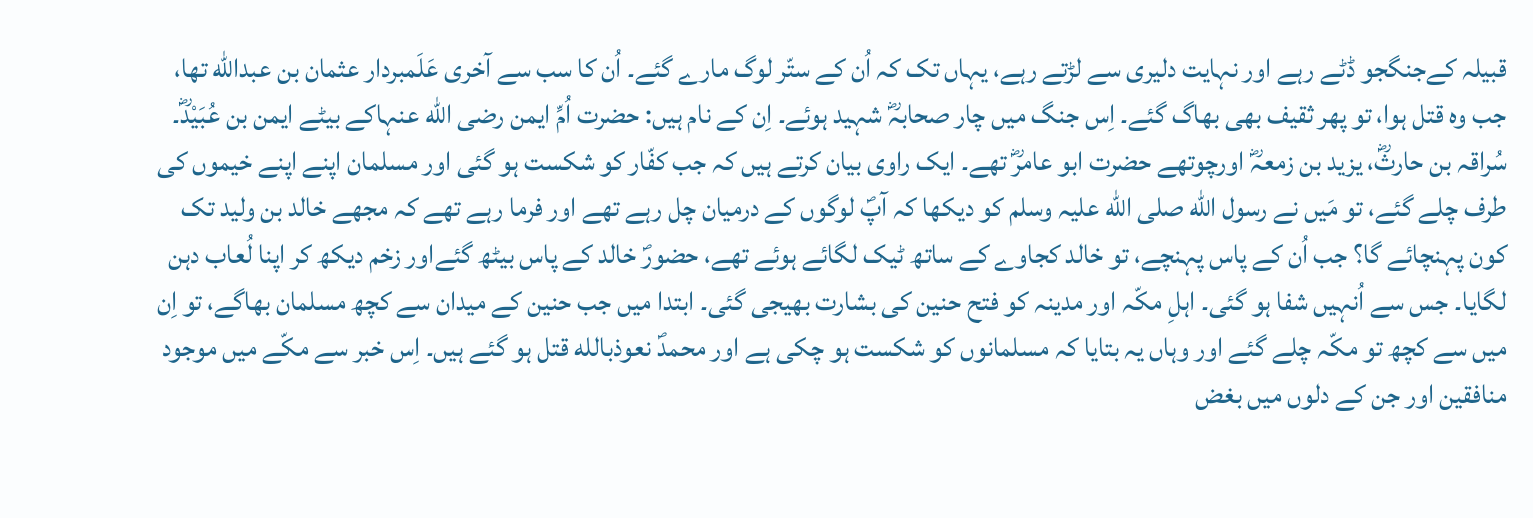قبیلہ کےجنگجو ڈٹے رہے اور نہایت دلیری سے لڑتے رہے، یہاں تک کہ اُن کے ستّر لوگ مارے گئے۔ اُن کا سب سے آخری عَلَمبردار عثمان بن عبدالله تھا، جب وہ قتل ہوا، تو پھر ثقیف بھی بھاگ گئے۔ اِس جنگ میں چار صحابہؓ شہید ہوئے۔ اِن کے نام ہیں: حضرت اُمِّ ایمن رضی الله عنہاکے بیٹے ایمن بن عُبَیْدؓ۔ سُراقہ بن حارثؓ، یزید بن زمعہؓ اورچوتھے حضرت ابو عامرؓ تھے۔ ایک راوی بیان کرتے ہیں کہ جب کفّار کو شکست ہو گئی اور مسلمان اپنے اپنے خیموں کی طرف چلے گئے، تو مَیں نے رسول الله صلی الله علیہ وسلم کو دیکھا کہ آپؐ لوگوں کے درمیان چل رہے تھے اور فرما رہے تھے کہ مجھے خالد بن ولید تک کون پہنچائے گا؟ جب اُن کے پاس پہنچے، تو خالد کجاوے کے ساتھ ٹیک لگائے ہوئے تھے، حضورؐ خالد کے پاس بیٹھ گئےاور زخم دیکھ کر اپنا لُعاب دہن لگایا۔ جس سے اُنہیں شفا ہو گئی۔ اہلِ مکّہ اور مدینہ کو فتح حنین کی بشارت بھیجی گئی۔ ابتدا میں جب حنین کے میدان سے کچھ مسلمان بھاگے، تو اِن میں سے کچھ تو مکّہ چلے گئے اور وہاں یہ بتایا کہ مسلمانوں کو شکست ہو چکی ہے اور محمدؐ نعوذبالله قتل ہو گئے ہیں۔ اِس خبر سے مکّے میں موجود منافقین اور جن کے دلوں میں بغض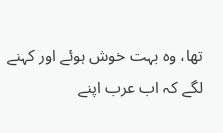تھا، وہ بہت خوش ہوئے اور کہنے لگے کہ اب عرب اپنے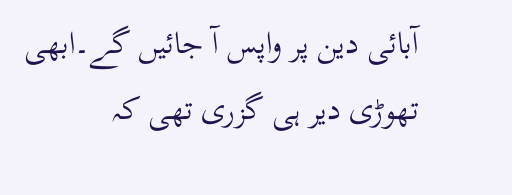آبائی دین پر واپس آ جائیں گے۔ابھی تھوڑی دیر ہی گزری تھی کہ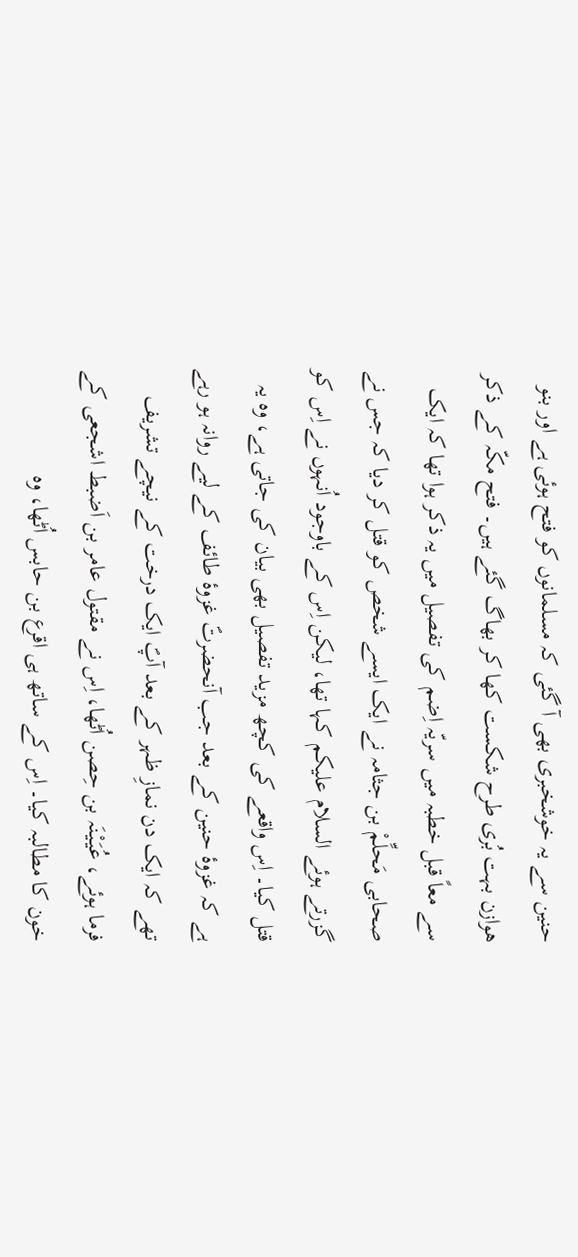حنین سے یہ خوشخبری بھی آ گئی کہ مسلمانوں کو فتح ہوئی ہے اور بنو ھوازن بہت بُری طرح شکست کھا کر بھاگ گئے ہیں۔ فتح مکّہ کے ذکر سے معاً قبل خطبہ میں سریّہ اِضم کی تفصیل میں یہ ذکر ہوا تھا کہ ایک صحابی مَحلِّمْ بن جثامہ نے ایک ایسے شخص کو قتل کر دیا کہ جس نے گزرتے ہوئے السلام علیکم کہا تھا، لیکن اِس کے باوجود اُنہوں نے اِس کو قتل کیا۔ اِس واقعے کی کچھ مزید تفصیل بھی بیان کی جاتی ہے، وہ یہ ہے کہ غزوۂ حنین کے بعد جب آنحضرتؐ غزوۂ طائف کے لیے روانہ ہو رہے تھے کہ ایک دن نمازِ ظہر کے بعد آپؐ ایک درخت کے نیچے تشریف فرما ہوئے، عُیَیْنَہ بن حِصن اُٹھا، اِس نے مقتول عامر بن اَضبط اشجعی کے خون کا مطالبہ کیا۔ اِس کے ساتھ ہی اقرع بن حابس اُٹھا، وہ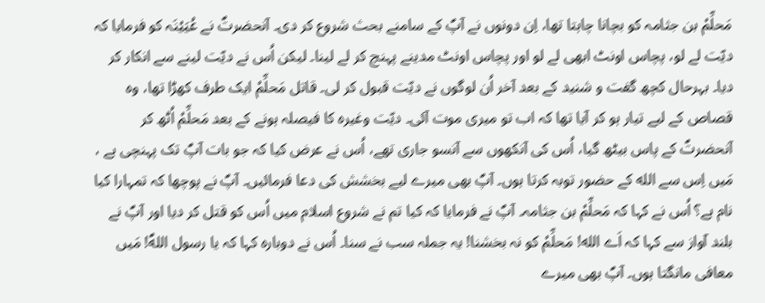مَحلِّمْ بن جثامہ کو بچانا چاہتا تھا، اِن دونوں نے آپؐ کے سامنے بحث شروع کر دی۔ آنحضرتؐ نے عُیَیْنَہ کو فرمایا کہ دیّت لے لو، پچاس اونٹ ابھی لے لو اور پچاس اونٹ مدینے پہنچ کر لے لینا۔ لیکن اُس نے دیّت لینے سے انکار کر دیا۔ بہرحال کچھ گفت و شنید کے بعد آخر اُن لوگوں نے دیّت قبول کر لی۔ قاتل مَحلِّمْ ایک طرف کھڑا تھا، وہ قصاص کے لیے تیار ہو کر آیا تھا کہ اب تو میری موت آئی۔ دیّت وغیرہ کا فیصلہ ہونے کے بعد مَحلِّمْ اُٹھ کر آنحضرتؐ کے پاس بیٹھ گیا، اُس کی آنکھوں سے آنسو جاری تھے، اُس نے عرض کیا کہ جو بات آپؐ تک پہنچی ہے ، مَیں اِس سے الله کے حضور توبہ کرتا ہوں۔ آپؐ بھی میرے لیے بخشش کی دعا فرمائیں۔ آپؐ نے پوچھا کہ تمہارا کیا نام ہے؟ اُس نے کہا کہ مَحلِّمْ بن جثامہ۔ آپؐ نے فرمایا کہ کیا تم نے شروع اسلام میں اُس کو قتل کر دیا اور آپؐ نے بلند آواز سے کہا کہ اَے الله! مَحلِّمْ کو نہ بخشنا! یہ جملہ سب نے سنا۔ اُس نے دوبارہ کہا کہ یا رسول اللهؐ! مَیں معافی مانگتا ہوں۔ آپؐ بھی میرے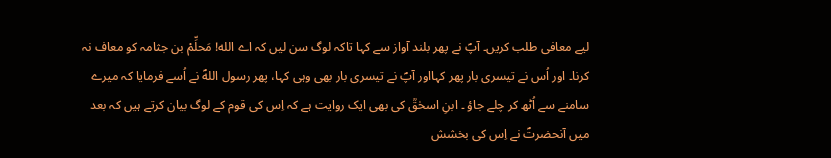لیے معافی طلب کریں۔ آپؐ نے پھر بلند آواز سے کہا تاکہ لوگ سن لیں کہ اے الله! مَحلِّمْ بن جثامہ کو معاف نہ کرنا۔ اور اُس نے تیسری بار پھر کہااور آپؐ نے تیسری بار بھی وہی کہا، پھر رسول اللهؐ نے اُسے فرمایا کہ میرے سامنے سے اُٹھ کر چلے جاؤ ۔ ابنِ اسحٰقؒ کی بھی ایک روایت ہے کہ اِس کی قوم کے لوگ بیان کرتے ہیں کہ بعد میں آنحضرتؐ نے اِس کی بخشش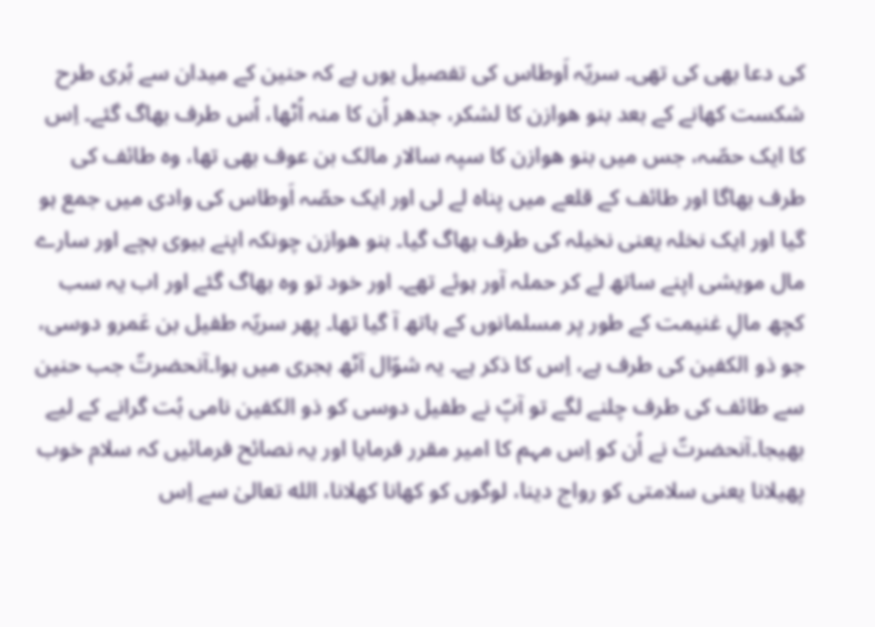کی دعا بھی کی تھی۔ سریّہ اَوطاس کی تفصیل یوں ہے کہ حنین کے میدان سے بُری طرح شکست کھانے کے بعد بنو ھوازن کا لشکر، جدھر اُن کا منہ اُٹھا، اُس طرف بھاگ گئے۔ اِس کا ایک حصّہ، جس میں بنو ھوازن کا سپہ سالار مالک بن عوف بھی تھا، وہ طائف کی طرف بھاگا اور طائف کے قلعے میں پناہ لے لی اور ایک حصّہ اَوطاس کی وادی میں جمع ہو گیا اور ایک نخلہ یعنی نخیلہ کی طرف بھاگ گیا۔ بنو ھوازن چونکہ اپنے بیوی بچے اور سارے مال مویشی اپنے ساتھ لے کر حملہ آور ہوئے تھے۔ اور خود تو وہ بھاگ گئے اور اب یہ سب کچھ مالِ غنیمت کے طور پر مسلمانوں کے ہاتھ آ گیا تھا۔ پھر سریّہ طفیل بن عَمرو دوسی، جو ذو الکفین کی طرف ہے، اِس کا ذکر ہے۔ یہ شوّال آٹھ ہجری میں ہوا۔آنحضرتؐ جب حنین سے طائف کی طرف چلنے لگے تو آپؐ نے طفیل دوسی کو ذو الکفین نامی بُت گرانے کے لیے بھیجا۔آنحضرتؐ نے اُن کو اِس مہم کا امیر مقرر فرمایا اور یہ نصائح فرمائیں کہ سلام خوب پھیلانا یعنی سلامتی کو رواج دینا، لوگوں کو کھانا کھلانا، الله تعالیٰ سے اِس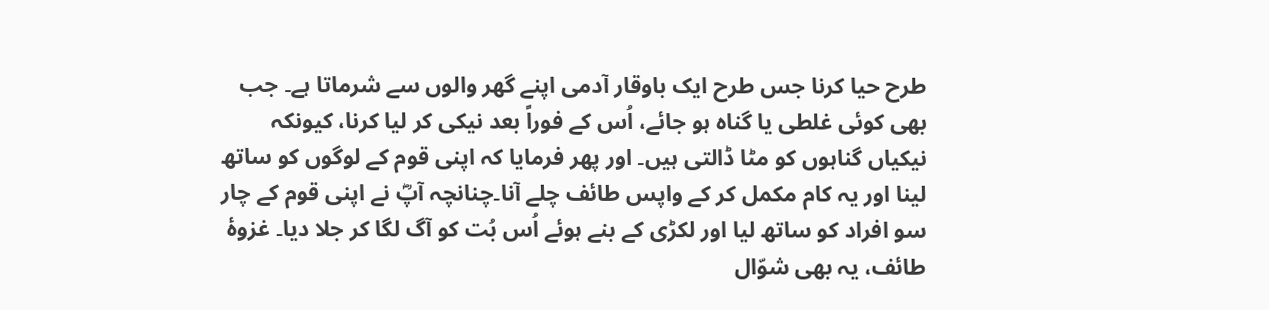طرح حیا کرنا جس طرح ایک باوقار آدمی اپنے گھر والوں سے شرماتا ہے۔ جب بھی کوئی غلطی یا گناہ ہو جائے، اُس کے فوراً بعد نیکی کر لیا کرنا، کیونکہ نیکیاں گناہوں کو مٹا ڈالتی ہیں۔ اور پھر فرمایا کہ اپنی قوم کے لوگوں کو ساتھ لینا اور یہ کام مکمل کر کے واپس طائف چلے آنا۔چنانچہ آپؓ نے اپنی قوم کے چار سو افراد کو ساتھ لیا اور لکڑی کے بنے ہوئے اُس بُت کو آگ لگا کر جلا دیا۔ غزوۂ طائف، یہ بھی شوّال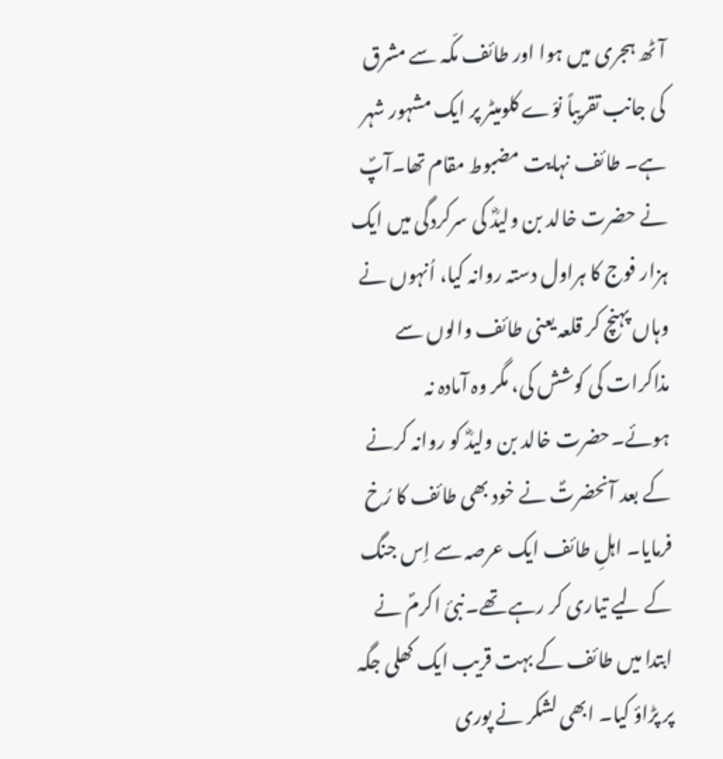آٹھ ہجری میں ہوا اور طائف مکّہ سے مشرق کی جانب تقریباً نوّے کلومیٹر پر ایک مشہور شہر ہے۔ طائف نہایت مضبوط مقام تھا۔آپؐ نے حضرت خالد بن ولیدؓ کی سرکردگی میں ایک ہزار فوج کا ہراول دستہ روانہ کیا، اُنہوں نے وہاں پہنچ کر قلعہ یعنی طائف والوں سے مذاکرات کی کوشش کی، مگر وہ آمادہ نہ ہوئے۔حضرت خالد بن ولیدؓ کو روانہ کرنے کے بعد آنحضرتؐ نے خود بھی طائف کا رُخ فرمایا۔ اہلِ طائف ایک عرصہ سے اِس جنگ کے لیے تیاری کر رہے تھے۔نبیٔ اکرمؐ نے ابتدا میں طائف کے بہت قریب ایک کھلی جگہ پر پڑاؤ کیا۔ ابھی لشکر نے پوری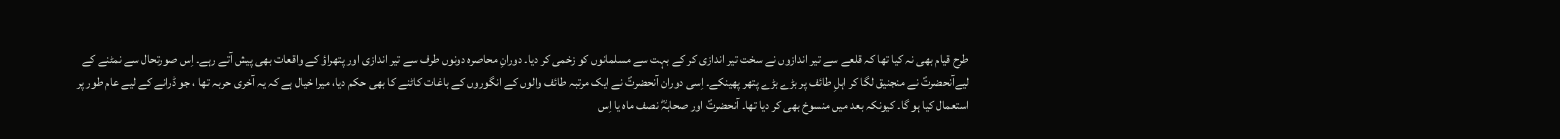طرح قیام بھی نہ کیا تھا کہ قلعے سے تیر اندازوں نے سخت تیر اندازی کر کے بہت سے مسلمانوں کو زخمی کر دیا۔ دورانِ محاصرہ دونوں طرف سے تیر اندازی اور پتھراؤ کے واقعات بھی پیش آتے رہے۔ اِس صورتحال سے نمٹنے کے لیےآنحضرتؐ نے منجنیق لگا کر اہلِ طائف پر بڑے بڑے پتھر پھینکے۔ اِسی دوران آنحضرتؐ نے ایک مرتبہ طائف والوں کے انگوروں کے باغات کاٹنے کا بھی حکم دیا، میرا خیال ہے کہ یہ آخری حربہ تھا ، جو ڈرانے کے لیے عام طور پر استعمال کیا ہو گا۔ کیونکہ بعد میں منسوخ بھی کر دیا تھا۔ آنحضرتؐ اور صحابہؓ نصف ماہ یا اِس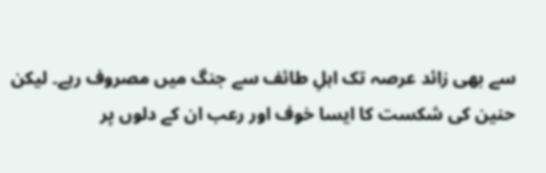سے بھی زائد عرصہ تک اہلِ طائف سے جنگ میں مصروف رہے۔ لیکن حنین کی شکست کا ایسا خوف اور رعب ان کے دلوں پر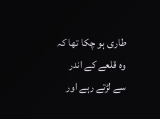طاری ہو چکا تھا کہ وہ قلعے کے اندر سے لڑتے رہے اور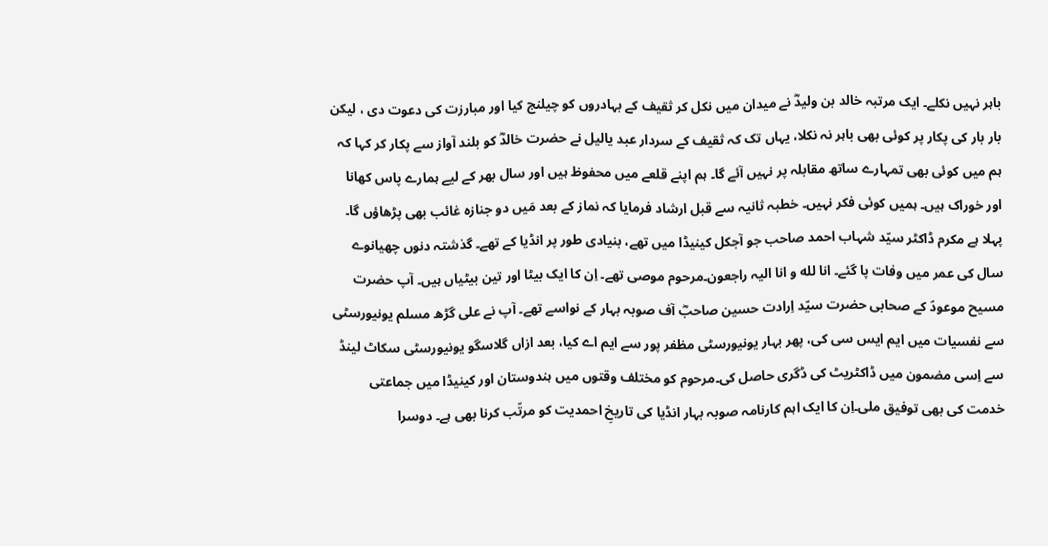باہر نہیں نکلے۔ ایک مرتبہ خالد بن ولیدؓ نے میدان میں نکل کر ثقیف کے بہادروں کو چیلنج کیا اور مبارزت کی دعوت دی ، لیکن بار بار کی پکار پر کوئی بھی باہر نہ نکلا، یہاں تک کہ ثقیف کے سردار عبد یالیل نے حضرت خالدؓ کو بلند آواز سے پکار کر کہا کہ ہم میں کوئی بھی تمہارے ساتھ مقابلہ پر نہیں آئے گا۔ ہم اپنے قلعے میں محفوظ ہیں اور سال بھر کے لیے ہمارے پاس کھانا اور خوراک ہیں۔ ہمیں کوئی فکر نہیں۔ خطبہ ثانیہ سے قبل ارشاد فرمایا کہ نماز کے بعد مَیں دو جنازہ غائب بھی پڑھاؤں گا۔ پہلا ہے مکرم ڈاکٹر سیّد شہاب احمد صاحب جو آجکل کینیڈا میں تھے، بنیادی طور پر انڈیا کے تھے۔ گذشتہ دنوں چھیانوے سال کی عمر میں وفات پا گئے۔ انا لله و انا الیہ راجعون۔مرحوم موصی تھے۔ اِن کا ایک بیٹا اور تین بیٹیاں ہیں۔ آپ حضرت مسیح موعودؑ کے صحابی حضرت سیّد اِرادت حسین صاحبؓ آف صوبہ بہار کے نواسے تھے۔ آپ نے علی گڑھ مسلم یونیورسٹی سے نفسیات میں ایم ایس سی کی، پھر بہار یونیورسٹی مظفر پور سے ایم اے کیا، بعد ازاں گلاسگو یونیورسٹی سکاٹ لینڈ سے اِسی مضمون میں ڈاکٹریٹ کی ڈگری حاصل کی۔مرحوم کو مختلف وقتوں میں ہندوستان اور کینیڈا میں جماعتی خدمت کی بھی توفیق ملی۔اِن کا ایک اہم کارنامہ صوبہ بہار انڈیا کی تاریخِ احمدیت کو مرتّب کرنا بھی ہے۔ دوسرا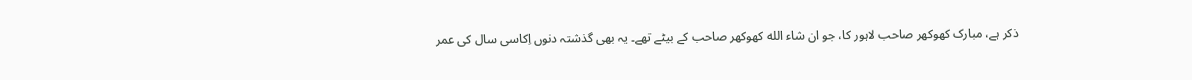ذکر ہے، مبارک کھوکھر صاحب لاہور کا، جو ان شاء الله کھوکھر صاحب کے بیٹے تھے۔ یہ بھی گذشتہ دنوں اِکاسی سال کی عمر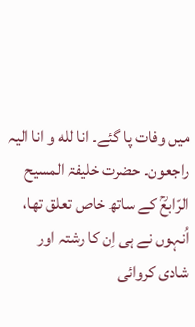میں وفات پا گئے۔ انا لله و انا الیہ راجعون۔ حضرت خلیفۃ المسیح الرّابعؒ کے ساتھ خاص تعلق تھا، اُنہوں نے ہی اِن کا رشتہ اور شادی کروائی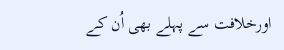اورخلافت سے پہلے بھی اُن کے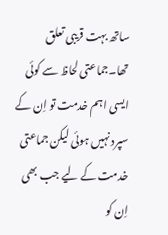ساتھ بہت قریبی تعلق تھا۔جماعتی لحاظ سے کوئی ایسی اہم خدمت تو اِن کے سپرد نہیں ہوئی لیکن جماعتی خدمت کے لیے جب بھی اِن کو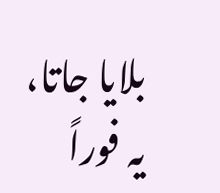بلایا جاتا، یہ فوراً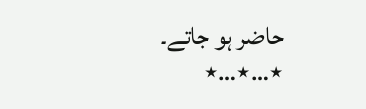حاضر ہو جاتے۔ ٭…٭…٭